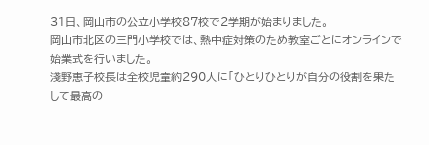31日、岡山市の公立小学校87校で2学期が始まりました。
岡山市北区の三門小学校では、熱中症対策のため教室ごとにオンラインで始業式を行いました。
淺野恵子校長は全校児童約290人に「ひとりひとりが自分の役割を果たして最高の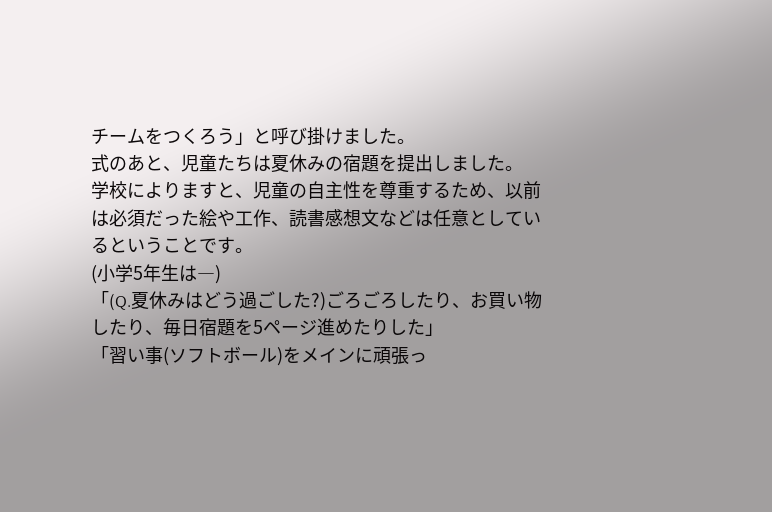チームをつくろう」と呼び掛けました。
式のあと、児童たちは夏休みの宿題を提出しました。
学校によりますと、児童の自主性を尊重するため、以前は必須だった絵や工作、読書感想文などは任意としているということです。
(小学5年生は―)
「(Q.夏休みはどう過ごした?)ごろごろしたり、お買い物したり、毎日宿題を5ページ進めたりした」
「習い事(ソフトボール)をメインに頑張っ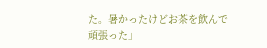た。暑かったけどお茶を飲んで頑張った」